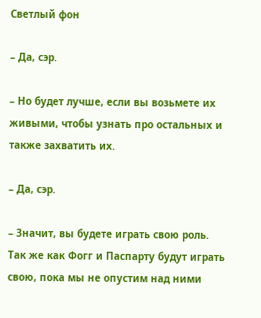Светлый фон

– Да, сэр.

– Но будет лучше, если вы возьмете их живыми, чтобы узнать про остальных и также захватить их.

– Да, сэр.

– Значит, вы будете играть свою роль. Так же как Фогг и Паспарту будут играть свою, пока мы не опустим над ними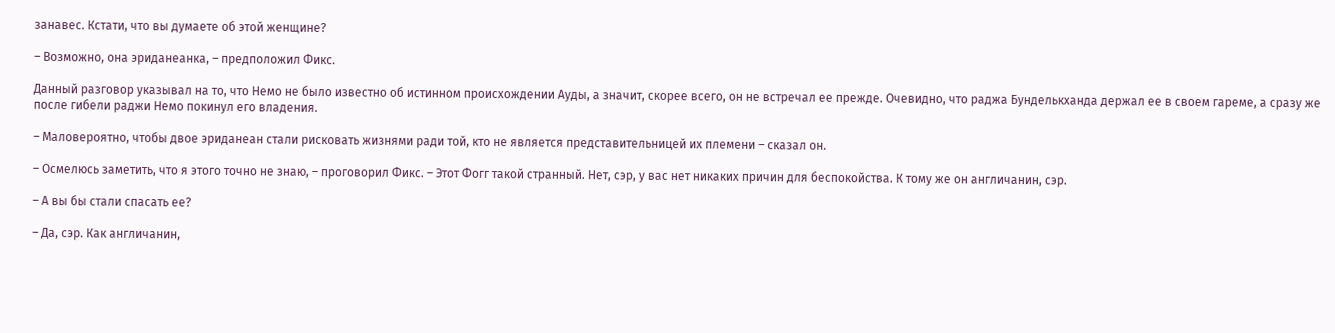занавес. Кстати, что вы думаете об этой женщине?

– Возможно, она эриданеанка, – предположил Фикс.

Данный разговор указывал на то, что Немо не было известно об истинном происхождении Ауды, а значит, скорее всего, он не встречал ее прежде. Очевидно, что раджа Бунделькханда держал ее в своем гареме, а сразу же после гибели раджи Немо покинул его владения.

– Маловероятно, чтобы двое эриданеан стали рисковать жизнями ради той, кто не является представительницей их племени – сказал он.

– Осмелюсь заметить, что я этого точно не знаю, – проговорил Фикс. – Этот Фогг такой странный. Нет, сэр, у вас нет никаких причин для беспокойства. К тому же он англичанин, сэр.

– А вы бы стали спасать ее?

– Да, сэр. Как англичанин,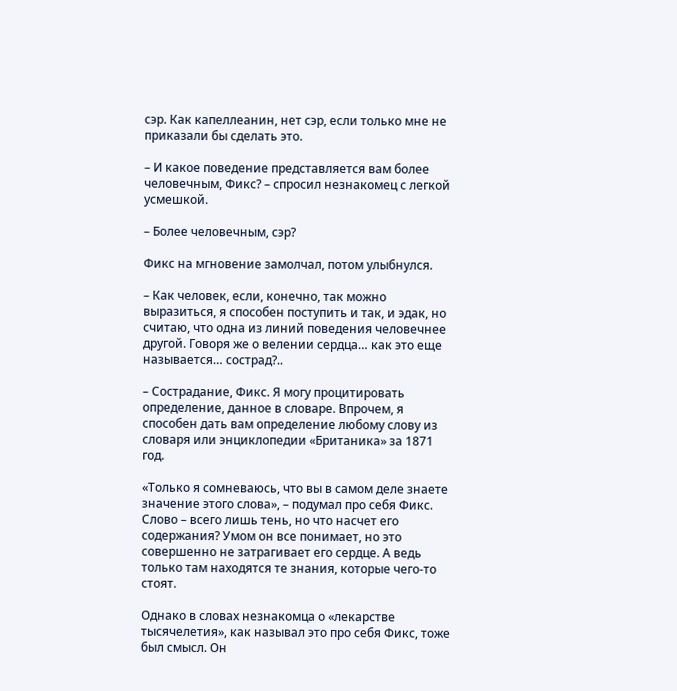сэр. Как капеллеанин, нет сэр, если только мне не приказали бы сделать это.

– И какое поведение представляется вам более человечным, Фикс? – спросил незнакомец с легкой усмешкой.

– Более человечным, сэр?

Фикс на мгновение замолчал, потом улыбнулся.

– Как человек, если, конечно, так можно выразиться, я способен поступить и так, и эдак, но считаю, что одна из линий поведения человечнее другой. Говоря же о велении сердца… как это еще называется… сострад?..

– Сострадание, Фикс. Я могу процитировать определение, данное в словаре. Впрочем, я способен дать вам определение любому слову из словаря или энциклопедии «Британика» за 1871 год.

«Только я сомневаюсь, что вы в самом деле знаете значение этого слова», – подумал про себя Фикс. Слово – всего лишь тень, но что насчет его содержания? Умом он все понимает, но это совершенно не затрагивает его сердце. А ведь только там находятся те знания, которые чего-то стоят.

Однако в словах незнакомца о «лекарстве тысячелетия», как называл это про себя Фикс, тоже был смысл. Он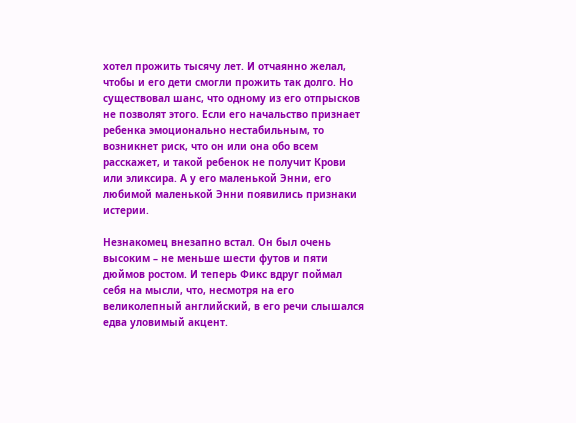хотел прожить тысячу лет. И отчаянно желал, чтобы и его дети смогли прожить так долго. Но существовал шанс, что одному из его отпрысков не позволят этого. Если его начальство признает ребенка эмоционально нестабильным, то возникнет риск, что он или она обо всем расскажет, и такой ребенок не получит Крови или эликсира. А у его маленькой Энни, его любимой маленькой Энни появились признаки истерии.

Незнакомец внезапно встал. Он был очень высоким – не меньше шести футов и пяти дюймов ростом. И теперь Фикс вдруг поймал себя на мысли, что, несмотря на его великолепный английский, в его речи слышался едва уловимый акцент.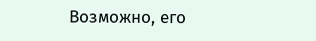Возможно, его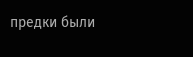предки были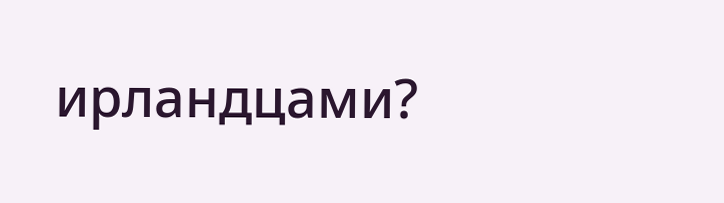ирландцами?